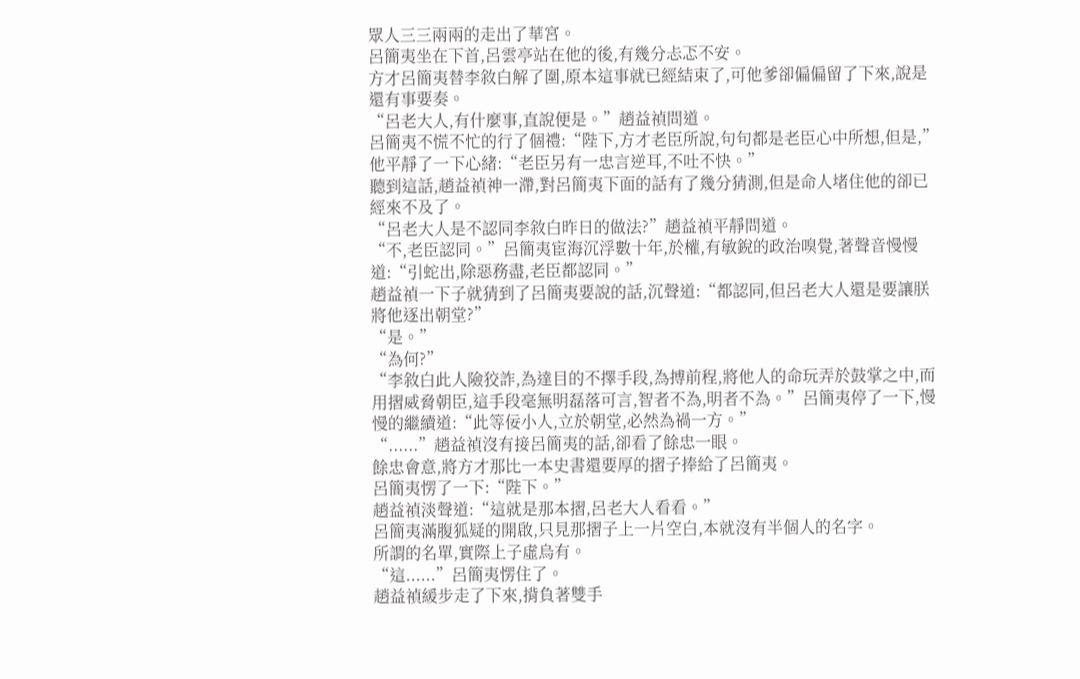眾人三三兩兩的走出了華宮。
呂簡夷坐在下首,呂雲亭站在他的後,有幾分忐忑不安。
方才呂簡夷替李敘白解了圍,原本這事就已經結束了,可他爹卻偏偏留了下來,說是還有事要奏。
“呂老大人,有什麼事,直說便是。”趙益禎問道。
呂簡夷不慌不忙的行了個禮:“陛下,方才老臣所說,句句都是老臣心中所想,但是,”他平靜了一下心緒:“老臣另有一忠言逆耳,不吐不快。”
聽到這話,趙益禎神一滯,對呂簡夷下面的話有了幾分猜測,但是命人堵住他的卻已經來不及了。
“呂老大人是不認同李敘白昨日的做法?”趙益禎平靜問道。
“不,老臣認同。”呂簡夷宦海沉浮數十年,於權,有敏銳的政治嗅覺,著聲音慢慢道:“引蛇出,除惡務盡,老臣都認同。”
趙益禎一下子就猜到了呂簡夷要說的話,沉聲道:“都認同,但呂老大人還是要讓朕將他逐出朝堂?”
“是。”
“為何?”
“李敘白此人險狡詐,為達目的不擇手段,為搏前程,將他人的命玩弄於鼓掌之中,而用摺威脅朝臣,這手段毫無明磊落可言,智者不為,明者不為。”呂簡夷停了一下,慢慢的繼續道:“此等佞小人,立於朝堂,必然為禍一方。”
“......”趙益禎沒有接呂簡夷的話,卻看了餘忠一眼。
餘忠會意,將方才那比一本史書還要厚的摺子捧給了呂簡夷。
呂簡夷愣了一下:“陛下。”
趙益禎淡聲道:“這就是那本摺,呂老大人看看。”
呂簡夷滿腹狐疑的開啟,只見那摺子上一片空白,本就沒有半個人的名字。
所謂的名單,實際上子虛烏有。
“這......”呂簡夷愣住了。
趙益禎緩步走了下來,揹負著雙手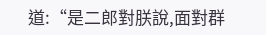道:“是二郎對朕說,面對群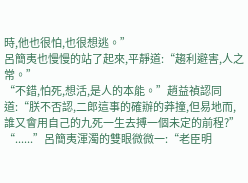時,他也很怕,也很想逃。”
呂簡夷也慢慢的站了起來,平靜道:“趨利避害,人之常。”
“不錯,怕死,想活,是人的本能。”趙益禎認同道:“朕不否認,二郎這事的確辦的莽撞,但易地而,誰又會用自己的九死一生去搏一個未定的前程?”
“......”呂簡夷渾濁的雙眼微微一:“老臣明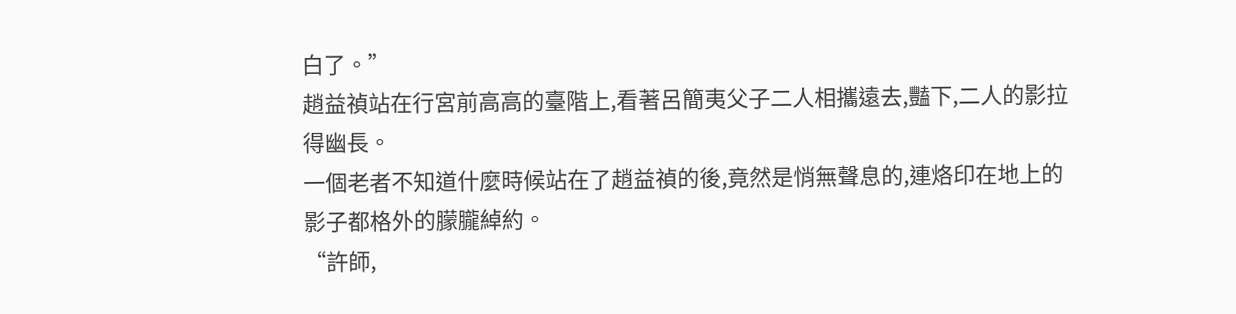白了。”
趙益禎站在行宮前高高的臺階上,看著呂簡夷父子二人相攜遠去,豔下,二人的影拉得幽長。
一個老者不知道什麼時候站在了趙益禎的後,竟然是悄無聲息的,連烙印在地上的影子都格外的朦朧綽約。
“許師,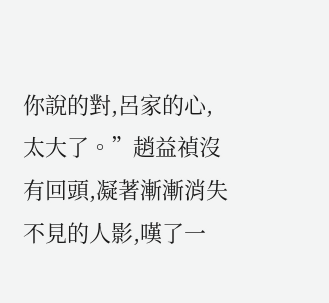你說的對,呂家的心,太大了。”趙益禎沒有回頭,凝著漸漸消失不見的人影,嘆了一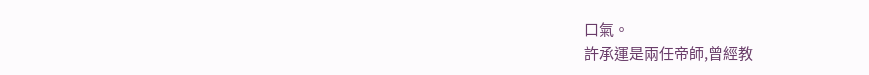口氣。
許承運是兩任帝師,曾經教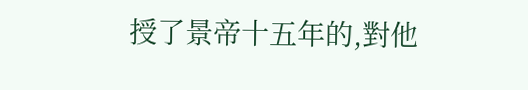授了景帝十五年的,對他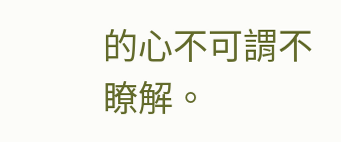的心不可謂不瞭解。